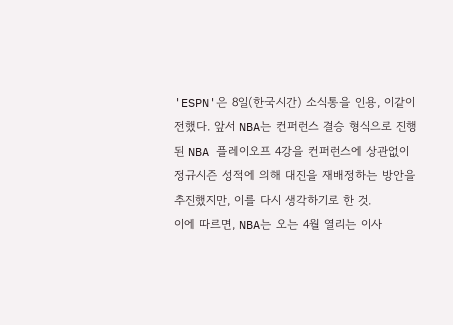'ESPN'은 8일(한국시간) 소식통을 인용, 이같이 전했다. 앞서 NBA는 컨퍼런스 결승 형식으로 진행된 NBA 플레이오프 4강을 컨퍼런스에 상관없이 정규시즌 성적에 의해 대진을 재배정하는 방안을 추진했지만, 이를 다시 생각하기로 한 것.
이에 따르면, NBA는 오는 4월 열리는 이사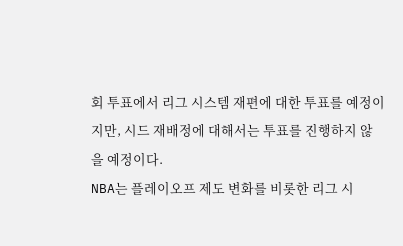회 투표에서 리그 시스템 재편에 대한 투표를 예정이지만, 시드 재배정에 대해서는 투표를 진행하지 않을 예정이다.
NBA는 플레이오프 제도 변화를 비롯한 리그 시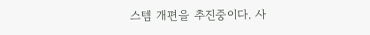스템 개편을 추진중이다. 사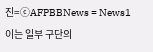진=ⓒAFPBBNews = News1
이는 일부 구단의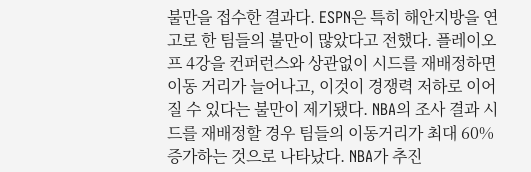불만을 접수한 결과다. ESPN은 특히 해안지방을 연고로 한 팀들의 불만이 많았다고 전했다. 플레이오프 4강을 컨퍼런스와 상관없이 시드를 재배정하면 이동 거리가 늘어나고, 이것이 경쟁력 저하로 이어질 수 있다는 불만이 제기됐다. NBA의 조사 결과 시드를 재배정할 경우 팀들의 이동거리가 최대 60% 증가하는 것으로 나타났다. NBA가 추진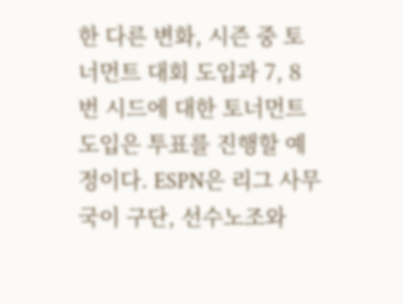한 다른 변화, 시즌 중 토너먼트 대회 도입과 7, 8번 시드에 대한 토너먼트 도입은 투표를 진행할 예정이다. ESPN은 리그 사무국이 구단, 선수노조와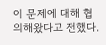이 문제에 대해 협의해왔다고 전했다.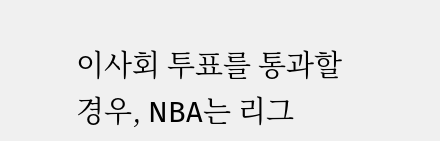이사회 투표를 통과할 경우, NBA는 리그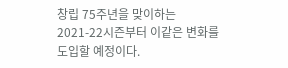창립 75주년을 맞이하는 2021-22시즌부터 이같은 변화를 도입할 예정이다.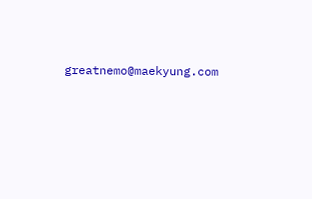greatnemo@maekyung.com